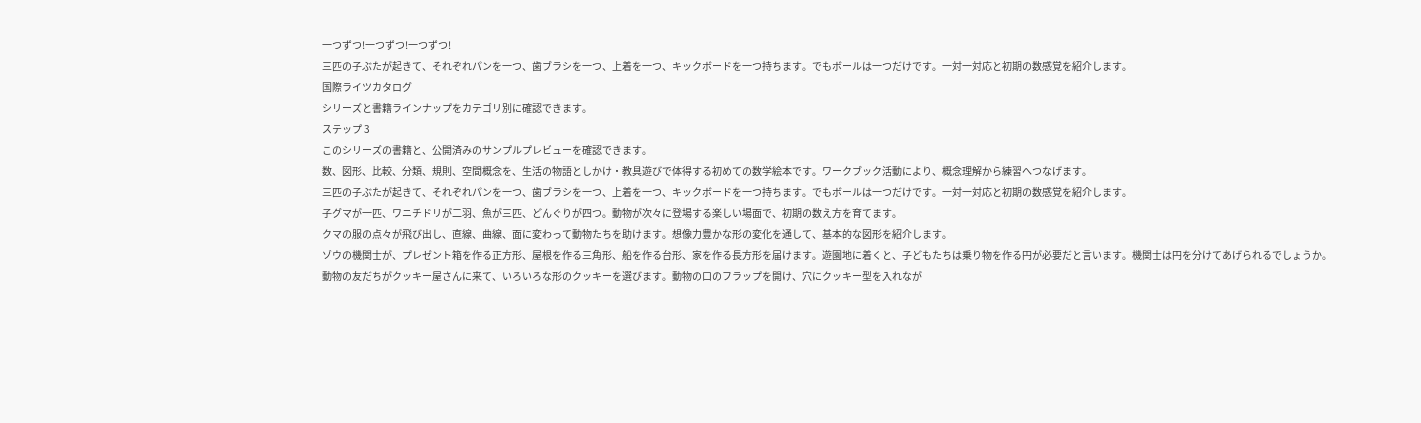一つずつ!一つずつ!一つずつ!
三匹の子ぶたが起きて、それぞれパンを一つ、歯ブラシを一つ、上着を一つ、キックボードを一つ持ちます。でもボールは一つだけです。一対一対応と初期の数感覚を紹介します。
国際ライツカタログ
シリーズと書籍ラインナップをカテゴリ別に確認できます。
ステップ 3
このシリーズの書籍と、公開済みのサンプルプレビューを確認できます。
数、図形、比較、分類、規則、空間概念を、生活の物語としかけ・教具遊びで体得する初めての数学絵本です。ワークブック活動により、概念理解から練習へつなげます。
三匹の子ぶたが起きて、それぞれパンを一つ、歯ブラシを一つ、上着を一つ、キックボードを一つ持ちます。でもボールは一つだけです。一対一対応と初期の数感覚を紹介します。
子グマが一匹、ワニチドリが二羽、魚が三匹、どんぐりが四つ。動物が次々に登場する楽しい場面で、初期の数え方を育てます。
クマの服の点々が飛び出し、直線、曲線、面に変わって動物たちを助けます。想像力豊かな形の変化を通して、基本的な図形を紹介します。
ゾウの機関士が、プレゼント箱を作る正方形、屋根を作る三角形、船を作る台形、家を作る長方形を届けます。遊園地に着くと、子どもたちは乗り物を作る円が必要だと言います。機関士は円を分けてあげられるでしょうか。
動物の友だちがクッキー屋さんに来て、いろいろな形のクッキーを選びます。動物の口のフラップを開け、穴にクッキー型を入れなが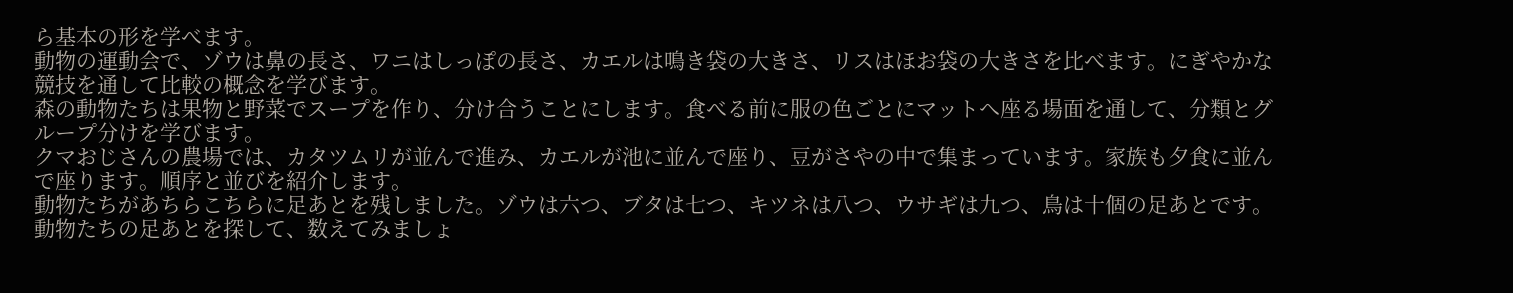ら基本の形を学べます。
動物の運動会で、ゾウは鼻の長さ、ワニはしっぽの長さ、カエルは鳴き袋の大きさ、リスはほお袋の大きさを比べます。にぎやかな競技を通して比較の概念を学びます。
森の動物たちは果物と野菜でスープを作り、分け合うことにします。食べる前に服の色ごとにマットへ座る場面を通して、分類とグループ分けを学びます。
クマおじさんの農場では、カタツムリが並んで進み、カエルが池に並んで座り、豆がさやの中で集まっています。家族も夕食に並んで座ります。順序と並びを紹介します。
動物たちがあちらこちらに足あとを残しました。ゾウは六つ、ブタは七つ、キツネは八つ、ウサギは九つ、鳥は十個の足あとです。動物たちの足あとを探して、数えてみましょ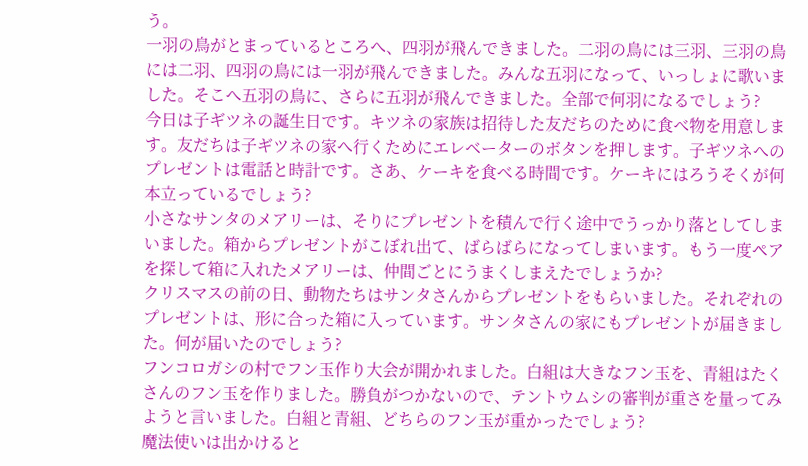う。
一羽の鳥がとまっているところへ、四羽が飛んできました。二羽の鳥には三羽、三羽の鳥には二羽、四羽の鳥には一羽が飛んできました。みんな五羽になって、いっしょに歌いました。そこへ五羽の鳥に、さらに五羽が飛んできました。全部で何羽になるでしょう?
今日は子ギツネの誕生日です。キツネの家族は招待した友だちのために食べ物を用意します。友だちは子ギツネの家へ行くためにエレベーターのボタンを押します。子ギツネへのプレゼントは電話と時計です。さあ、ケーキを食べる時間です。ケーキにはろうそくが何本立っているでしょう?
小さなサンタのメアリーは、そりにプレゼントを積んで行く途中でうっかり落としてしまいました。箱からプレゼントがこぼれ出て、ばらばらになってしまいます。もう一度ペアを探して箱に入れたメアリーは、仲間ごとにうまくしまえたでしょうか?
クリスマスの前の日、動物たちはサンタさんからプレゼントをもらいました。それぞれのプレゼントは、形に合った箱に入っています。サンタさんの家にもプレゼントが届きました。何が届いたのでしょう?
フンコロガシの村でフン玉作り大会が開かれました。白組は大きなフン玉を、青組はたくさんのフン玉を作りました。勝負がつかないので、テントウムシの審判が重さを量ってみようと言いました。白組と青組、どちらのフン玉が重かったでしょう?
魔法使いは出かけると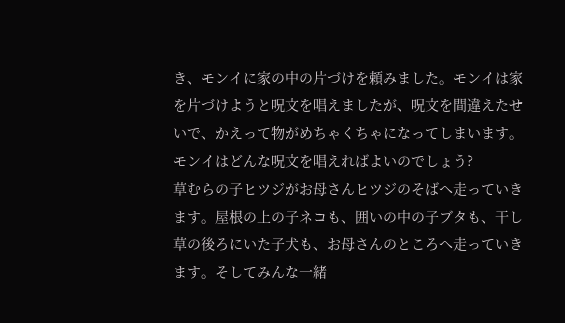き、モンイに家の中の片づけを頼みました。モンイは家を片づけようと呪文を唱えましたが、呪文を間違えたせいで、かえって物がめちゃくちゃになってしまいます。モンイはどんな呪文を唱えればよいのでしょう?
草むらの子ヒツジがお母さんヒツジのそばへ走っていきます。屋根の上の子ネコも、囲いの中の子ブタも、干し草の後ろにいた子犬も、お母さんのところへ走っていきます。そしてみんな一緒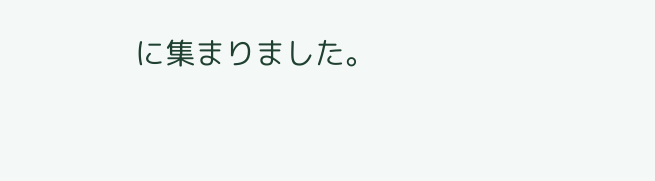に集まりました。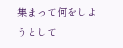集まって何をしようとして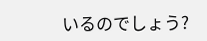いるのでしょう?